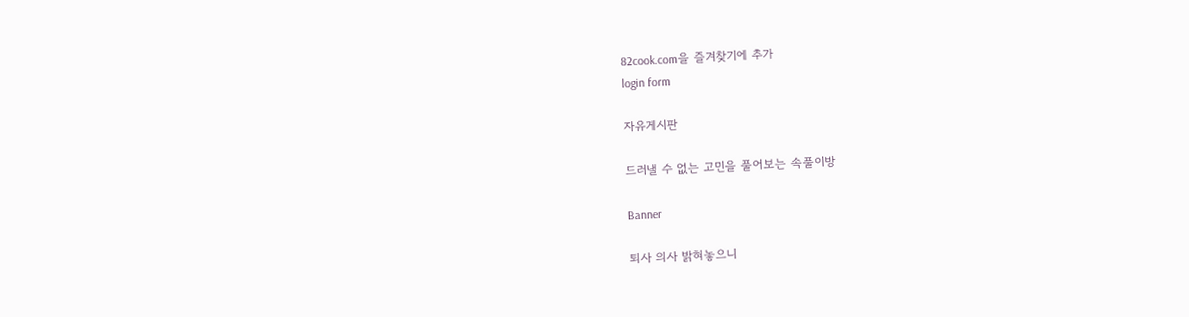82cook.com을 즐겨찾기에 추가
login form

자유게시판

드러낼 수 없는 고민을 풀어보는 속풀이방

Banner

퇴사 의사 밝혀놓으니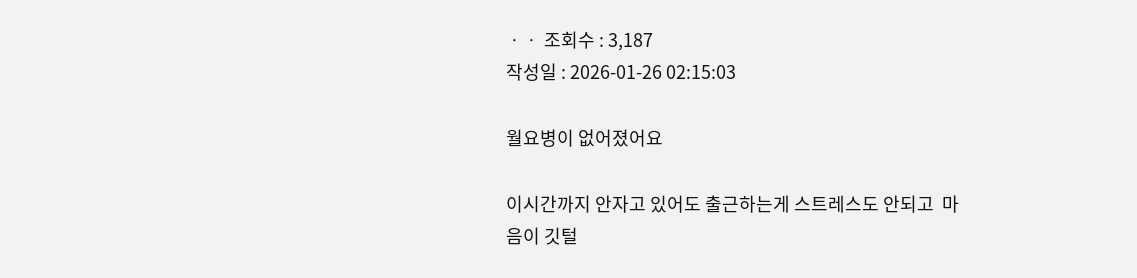ㆍㆍ 조회수 : 3,187
작성일 : 2026-01-26 02:15:03

월요병이 없어졌어요

이시간까지 안자고 있어도 출근하는게 스트레스도 안되고  마음이 깃털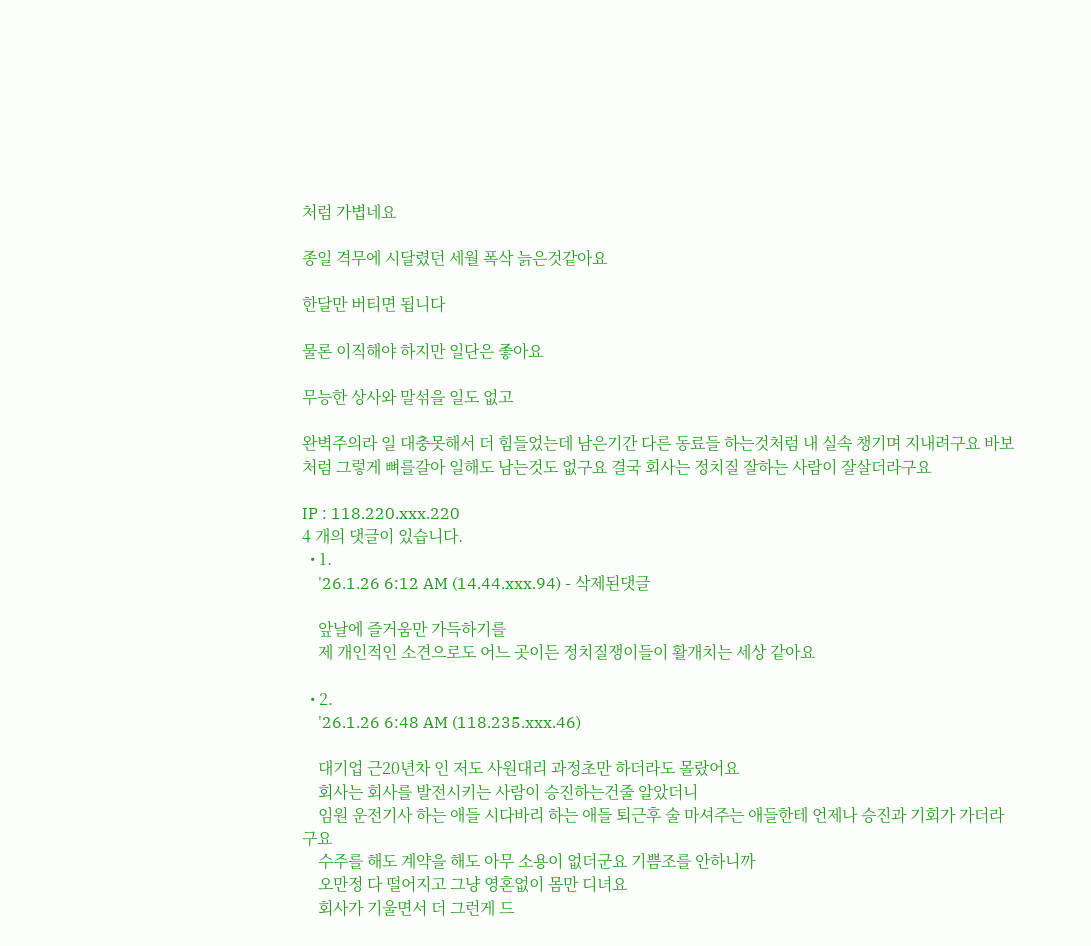처럼 가볍네요

종일 격무에 시달렸던 세월 폭삭 늙은것같아요

한달만 버티면 됩니다

물론 이직해야 하지만 일단은 좋아요

무능한 상사와 말섞을 일도 없고

완벽주의라 일 대충못해서 더 힘들었는데 남은기간 다른 동료들 하는것처럼 내 실속 챙기며 지내려구요 바보처럼 그렇게 뼈를갈아 일해도 남는것도 없구요 결국 회사는 정치질 잘하는 사람이 잘살더라구요

IP : 118.220.xxx.220
4 개의 댓글이 있습니다.
  • 1.
    '26.1.26 6:12 AM (14.44.xxx.94) - 삭제된댓글

    앞날에 즐거움만 가득하기를
    제 개인적인 소견으로도 어느 곳이든 정치질쟁이들이 활개치는 세상 같아요

  • 2.
    '26.1.26 6:48 AM (118.235.xxx.46)

    대기업 근20년차 인 저도 사원대리 과정초만 하더라도 몰랐어요
    회사는 회사를 발전시키는 사람이 승진하는건줄 알았더니
    임원 운전기사 하는 애들 시다바리 하는 애들 퇴근후 술 마셔주는 애들한테 언제나 승진과 기회가 가더라구요
    수주를 해도 계약을 해도 아무 소용이 없더군요 기쁨조를 안하니까
    오만정 다 떨어지고 그냥 영혼없이 몸만 디녀요
    회사가 기울면서 더 그런게 드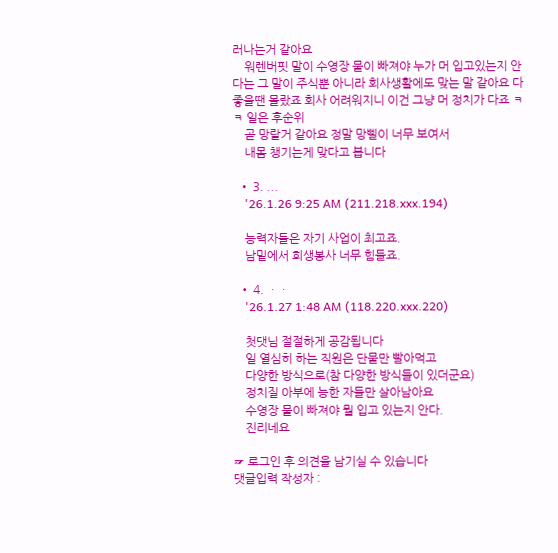러나는거 같아요
    워렌버핏 말이 수영장 물이 빠져야 누가 머 입고있는지 안다는 그 말이 주식뿐 아니라 회사생활에도 맞는 말 같아요 다 좋을땐 몰랐죠 회사 어려워지니 이건 그냥 머 정치가 다죠 ㅋㅋ 일은 후순위
    곧 망랄거 같아요 정말 망삘이 너무 보여서
    내몸 챙기는게 맞다고 봅니다

  • 3. ...
    '26.1.26 9:25 AM (211.218.xxx.194)

    능력자들은 자기 사업이 최고죠.
    남밑에서 희생봉사 너무 힘들죠.

  • 4. ㆍㆍ
    '26.1.27 1:48 AM (118.220.xxx.220)

    첫댓님 절절하게 공감됩니다
    일 열심히 하는 직원은 단물만 빨아먹고
    다양한 방식으로(참 다양한 방식들이 있더군요)
    정치질 아부에 능한 자들만 살아남아요
    수영장 물이 빠져야 뭘 입고 있는지 안다.
    진리네요

☞ 로그인 후 의견을 남기실 수 있습니다
댓글입력 작성자 :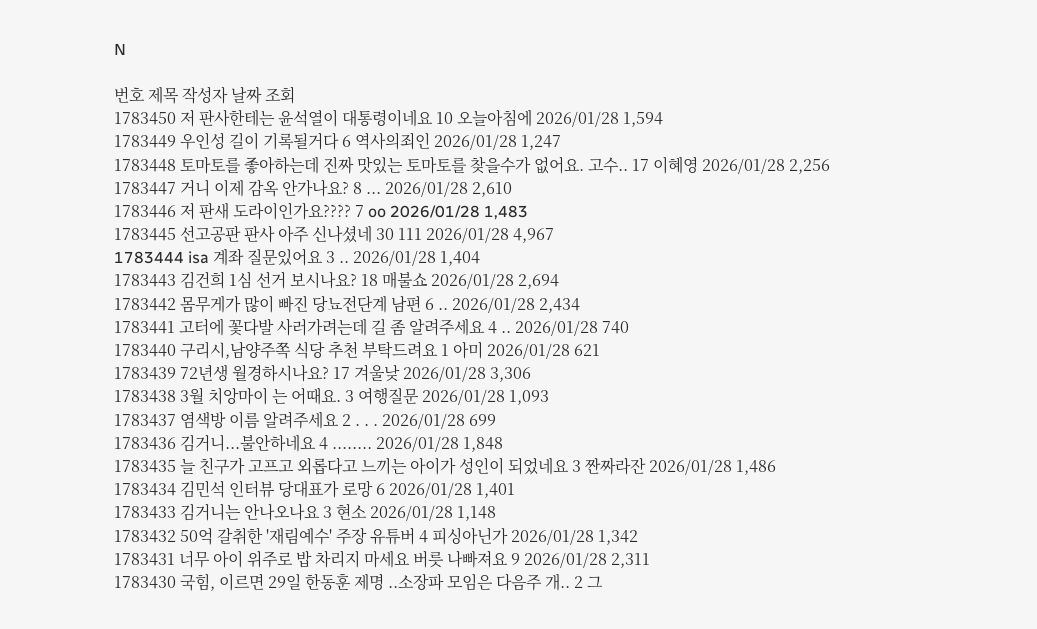N

번호 제목 작성자 날짜 조회
1783450 저 판사한테는 윤석열이 대통령이네요 10 오늘아침에 2026/01/28 1,594
1783449 우인성 길이 기록될거다 6 역사의죄인 2026/01/28 1,247
1783448 토마토를 좋아하는데 진짜 맛있는 토마토를 찾을수가 없어요. 고수.. 17 이혜영 2026/01/28 2,256
1783447 거니 이제 감옥 안가나요? 8 ... 2026/01/28 2,610
1783446 저 판새 도라이인가요???? 7 oo 2026/01/28 1,483
1783445 선고공판 판사 아주 신나셨네 30 111 2026/01/28 4,967
1783444 isa 계좌 질문있어요 3 .. 2026/01/28 1,404
1783443 김건희 1심 선거 보시나요? 18 매불쇼 2026/01/28 2,694
1783442 몸무게가 많이 빠진 당뇨전단계 남편 6 .. 2026/01/28 2,434
1783441 고터에 꽃다발 사러가려는데 길 좀 알려주세요 4 .. 2026/01/28 740
1783440 구리시,남양주쪽 식당 추천 부탁드려요 1 아미 2026/01/28 621
1783439 72년생 월경하시나요? 17 겨울낮 2026/01/28 3,306
1783438 3월 치앙마이 는 어때요. 3 여행질문 2026/01/28 1,093
1783437 염색방 이름 알려주세요 2 . . . 2026/01/28 699
1783436 김거니...불안하네요 4 ........ 2026/01/28 1,848
1783435 늘 친구가 고프고 외롭다고 느끼는 아이가 성인이 되었네요 3 짠짜라잔 2026/01/28 1,486
1783434 김민석 인터뷰 당대표가 로망 6 2026/01/28 1,401
1783433 김거니는 안나오나요 3 현소 2026/01/28 1,148
1783432 50억 갈취한 '재림예수' 주장 유튜버 4 피싱아닌가 2026/01/28 1,342
1783431 너무 아이 위주로 밥 차리지 마세요 버릇 나빠져요 9 2026/01/28 2,311
1783430 국힘, 이르면 29일 한동훈 제명 ..소장파 모임은 다음주 개.. 2 그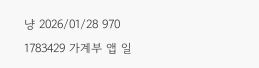냥 2026/01/28 970
1783429 가계부 앱 일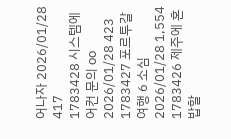어나자 2026/01/28 417
1783428 시스템에어컨 문의 oo 2026/01/28 423
1783427 포르투갈 여행 6 소심 2026/01/28 1,554
1783426 제주에 혼밥할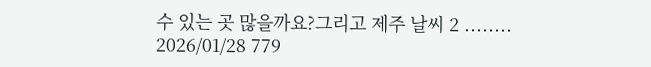수 있는 곳 많을까요?그리고 제주 날씨 2 ........ 2026/01/28 779